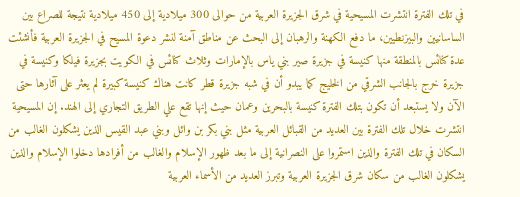في تلك الفترة انتشرت المسيحية في شرق الجزيرة العربية من حوالى 300 ميلادية إلى 450 ميلادية نتيجة للصراع بين الساسانيين والبيزنطيين، ما دفع الكهنة والرهبان إلى البحث عن مناطق آمنة لنشر دعوة المسيح في الجزيرة العربية فأنشئت عدة كنائس بالمنطقة منها كنيسة في جزيرة صير بني ياس بالإمارات وثلاث كنائس في الكويت بجزيرة فيلكا وكنيسة في جزيرة خرج بالجانب الشرقي من الخليج كما يبدو أن في شبه جزيرة قطر كانت هناك كنيسة كبيرة لم يعثر على آثارها حتى الآن ولا يستبعد أن تكون بتلك الفترة كنيسة بالبحرين وعمان حيث إنها تقع علي الطريق التجاري إلى الهند. إن المسيحية انتشرت خلال تلك الفترة بين العديد من القبائل العربية مثل بني بكر بن وائل وبني عبد القيس الذين يشكلون الغالب من السكان في تلك الفترة والذين استمروا على النصرانية إلى ما بعد ظهور الإسلام والغالب من أفرادها دخلوا الإسلام والذين يشكلون الغالب من سكان شرق الجزيرة العربية وتبرز العديد من الأسماء العربية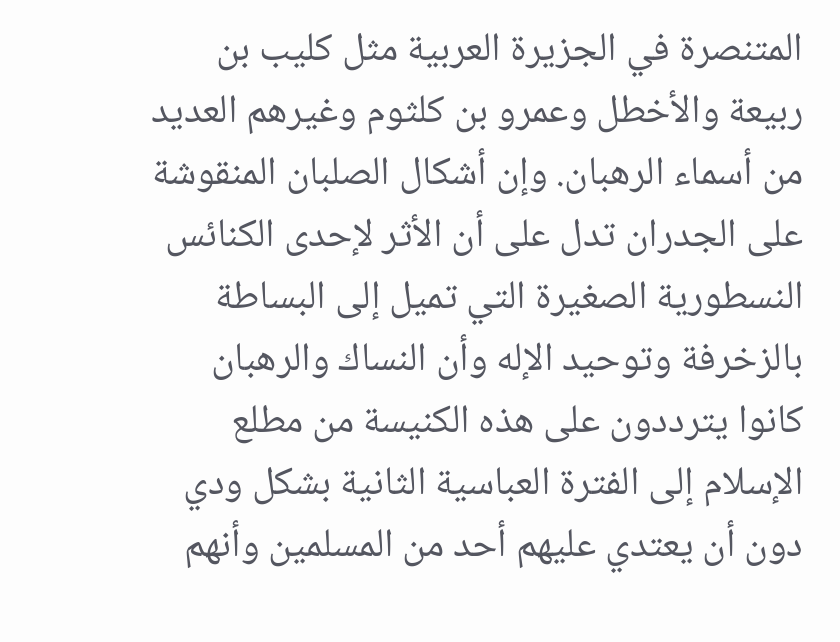المتنصرة في الجزيرة العربية مثل كليب بن ربيعة والأخطل وعمرو بن كلثوم وغيرهم العديد من أسماء الرهبان. وإن أشكال الصلبان المنقوشة على الجدران تدل على أن الأثر لإحدى الكنائس النسطورية الصغيرة التي تميل إلى البساطة بالزخرفة وتوحيد الإله وأن النساك والرهبان كانوا يترددون على هذه الكنيسة من مطلع الإسلام إلى الفترة العباسية الثانية بشكل ودي دون أن يعتدي عليهم أحد من المسلمين وأنهم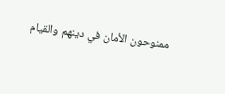ممنوحون الأمان في دينهم والقيام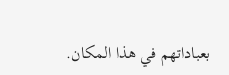بعباداتهم في هذا المكان.